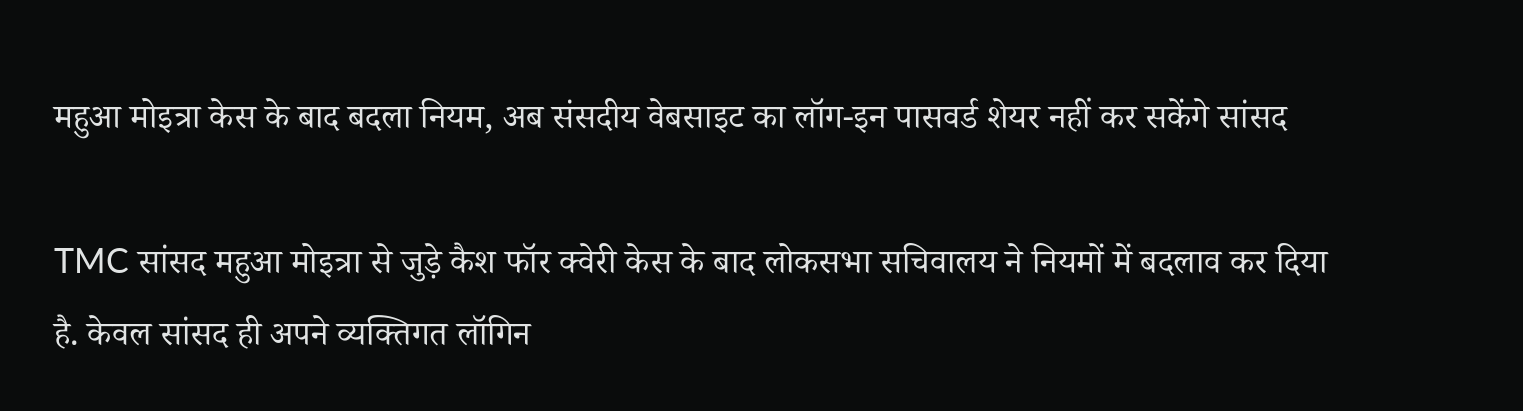महुआ मोइत्रा केस के बाद बदला नियम, अब संसदीय वेबसाइट का लॉग-इन पासवर्ड शेयर नहीं कर सकेंगे सांसद

TMC सांसद महुआ मोइत्रा से जुड़े कैश फॉर क्वेरी केस के बाद लोकसभा सचिवालय ने नियमों में बदलाव कर दिया है. केवल सांसद ही अपने व्यक्तिगत लॉगिन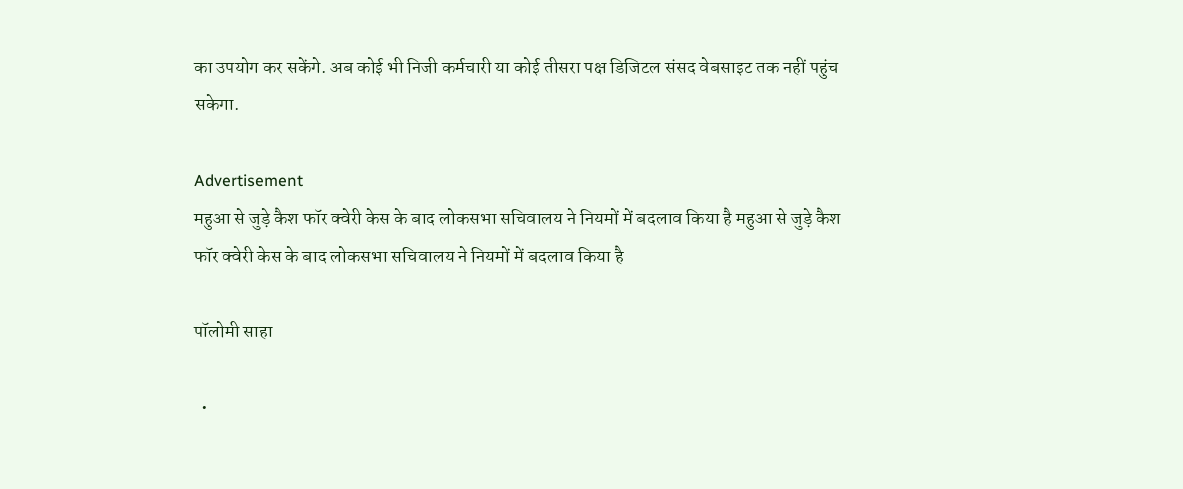का उपयोग कर सकेंगे. अब कोई भी निजी कर्मचारी या कोई तीसरा पक्ष डिजिटल संसद वेबसाइट तक नहीं पहुंच सकेगा.

Advertisement
महुआ से जुड़े कैश फॉर क्वेरी केस के बाद लोकसभा सचिवालय ने नियमों में बदलाव किया है महुआ से जुड़े कैश फॉर क्वेरी केस के बाद लोकसभा सचिवालय ने नियमों में बदलाव किया है

पॉलोमी साहा

  •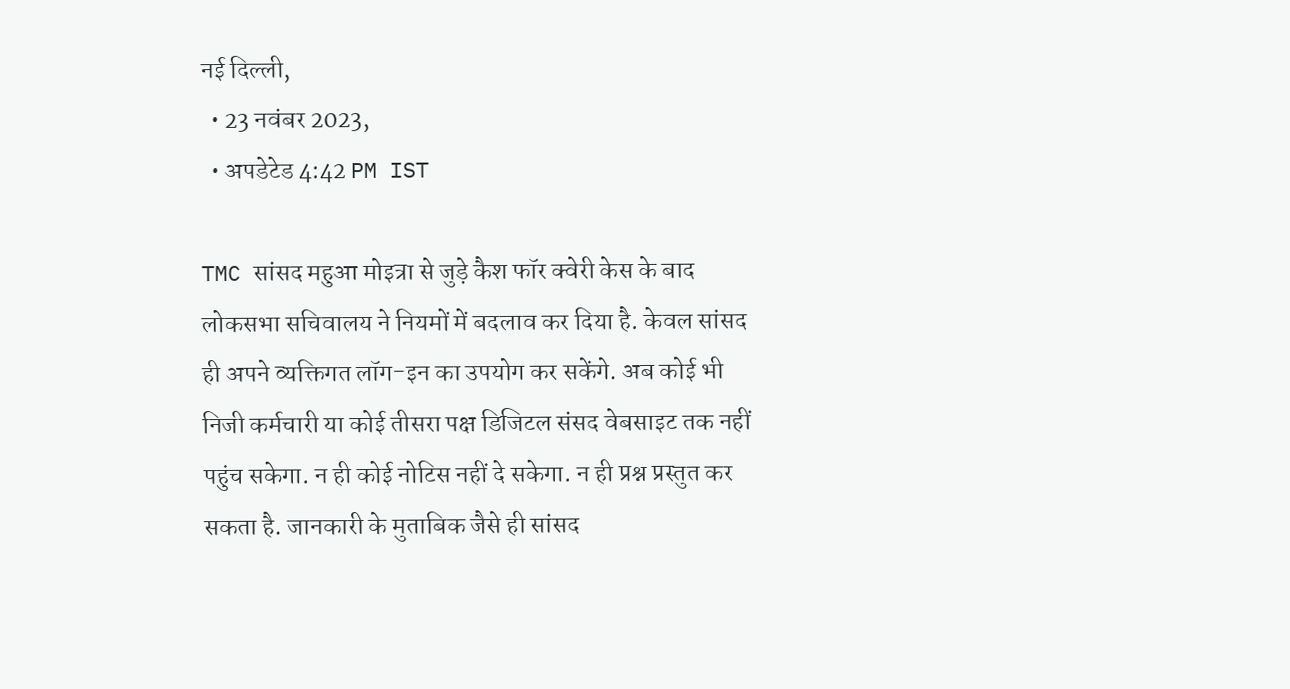नई दिल्ली,
  • 23 नवंबर 2023,
  • अपडेटेड 4:42 PM IST

TMC सांसद महुआ मोइत्रा से जुड़े कैश फॉर क्वेरी केस के बाद लोकसभा सचिवालय ने नियमों में बदलाव कर दिया है. केवल सांसद ही अपने व्यक्तिगत लॉग-इन का उपयोग कर सकेंगे. अब कोई भी निजी कर्मचारी या कोई तीसरा पक्ष डिजिटल संसद वेबसाइट तक नहीं पहुंच सकेगा. न ही कोई नोटिस नहीं दे सकेगा. न ही प्रश्न प्रस्तुत कर सकता है. जानकारी के मुताबिक जैसे ही सांसद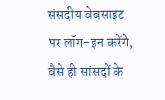संसदीय वेबसाइट पर लॉग-इन करेंगे, वैसे ही सांसदों के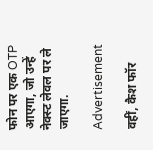फोन पर एक OTP आएगा, जो उन्हें नेक्स्ट लेवल पर ले जाएगा.

Advertisement

वहीं, कैश फॉर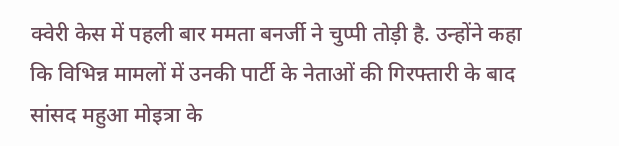क्वेरी केस में पहली बार ममता बनर्जी ने चुप्पी तोड़ी है. उन्होंने कहा कि विभिन्न मामलों में उनकी पार्टी के नेताओं की गिरफ्तारी के बाद सांसद महुआ मोइत्रा के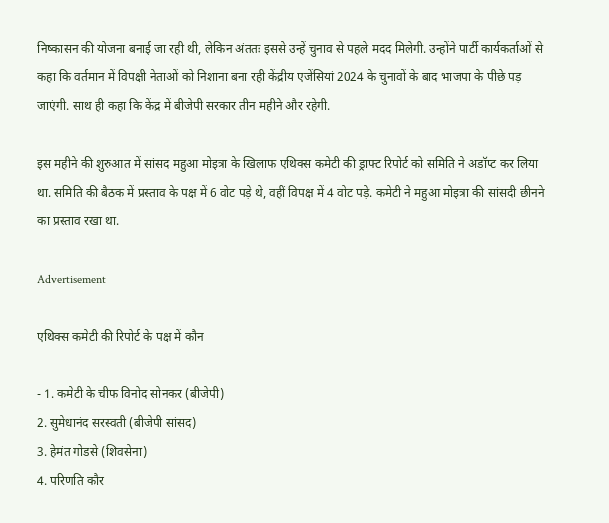निष्कासन की योजना बनाई जा रही थी, लेकिन अंततः इससे उन्हें चुनाव से पहले मदद मिलेगी. उन्होंने पार्टी कार्यकर्ताओं से कहा कि वर्तमान में विपक्षी नेताओं को निशाना बना रही केंद्रीय एजेंसियां 2024 के चुनावों के बाद भाजपा के पीछे पड़ जाएंगी. साथ ही कहा कि केंद्र में बीजेपी सरकार तीन महीने और रहेगी.

इस महीने की शुरुआत में सांसद महुआ मोइत्रा के खिलाफ एथिक्स कमेटी की ड्राफ्ट रिपोर्ट को समिति ने अडॉप्ट कर लिया था. समिति की बैठक में प्रस्ताव के पक्ष में 6 वोट पड़े थे, वहीं विपक्ष में 4 वोट पड़े. कमेटी ने महुआ मोइत्रा की सांसदी छीनने का प्रस्ताव रखा था.

Advertisement

एथिक्स कमेटी की रिपोर्ट के पक्ष में कौन

- 1. कमेटी के चीफ विनोद सोनकर (बीजेपी)
2. सुमेधानंद सरस्वती (बीजेपी सांसद)
3. हेमंत गोडसे (शिवसेना)
4. परिणति कौर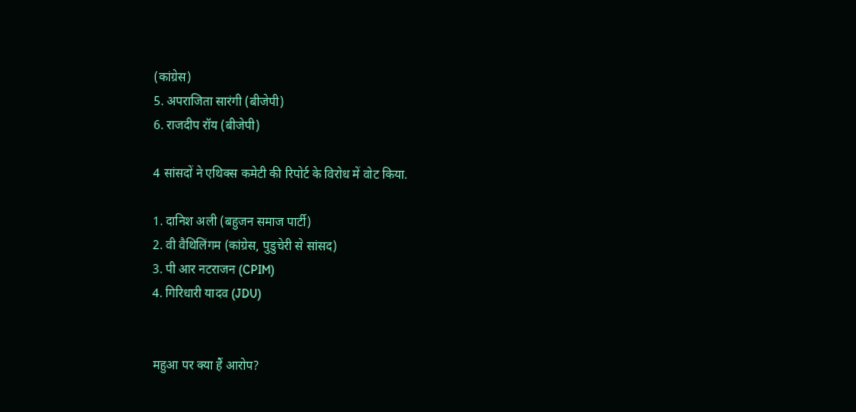(कांग्रेस)
5. अपराजिता सारंगी (बीजेपी)
6. राजदीप रॉय (बीजेपी)

4 सांसदों ने एथिक्स कमेटी की रिपोर्ट के विरोध में वोट किया.

1. दानिश अली (बहुजन समाज पार्टी)
2. वी वैथिलिंगम (कांग्रेस, पुडुचेरी से सांसद)
3. पी आर नटराजन (CPIM)
4. गिरिधारी यादव (JDU)


महुआ पर क्या हैं आरोप?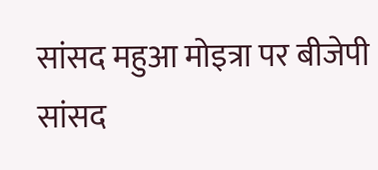सांसद महुआ मोइत्रा पर बीजेपी सांसद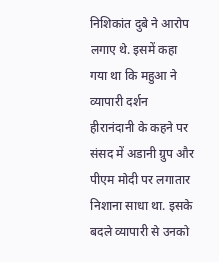निशिकांत दुबे ने आरोप लगाए थे. इसमें कहा गया था कि महुआ ने व्यापारी दर्शन हीरानंदानी के कहने पर संसद में अडानी ग्रुप और पीएम मोदी पर लगातार निशाना साधा था. इसके बदले व्यापारी से उनको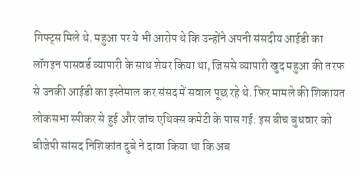गिफ्ट्स मिले थे. महुआ पर ये भी आरोप थे कि उन्होंने अपनी संसदीय आईडी का लॉगइन पासवर्ड व्यापारी के साथ शेयर किया था, जिससे व्यापारी खुद महुआ की तरफ से उनकी आईडी का इस्तेमाल कर संसद में सवाल पूछ रहे थे. फिर मामले की शिकायत लोकसभा स्पीकर से हुई और जांच एथिक्स कमेटी के पास गई. इस बीच बुधवार को बीजेपी सांसद निशिकांत दुबे ने दावा किया था कि अब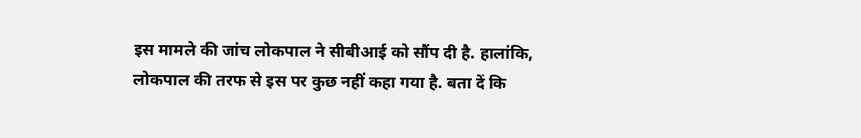इस मामले की जांच लोकपाल ने सीबीआई को सौंप दी है. हालांकि, लोकपाल की तरफ से इस पर कुछ नहीं कहा गया है. बता दें कि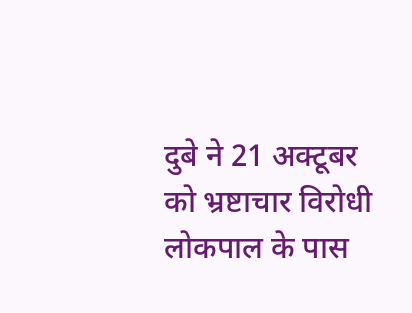दुबे ने 21 अक्टूबर को भ्रष्टाचार विरोधी लोकपाल के पास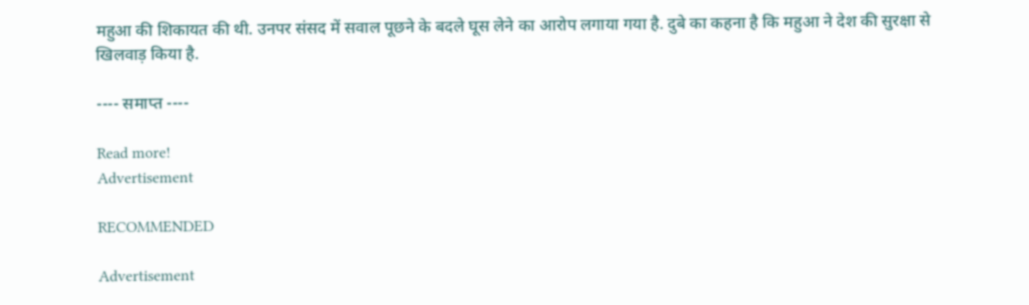महुआ की शिकायत की थी. उनपर संसद में सवाल पूछने के बदले घूस लेने का आरोप लगाया गया है. दुबे का कहना है कि महुआ ने देश की सुरक्षा से खिलवाड़ किया है.

---- समाप्त ----

Read more!
Advertisement

RECOMMENDED

Advertisement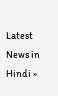Latest News in Hindi »